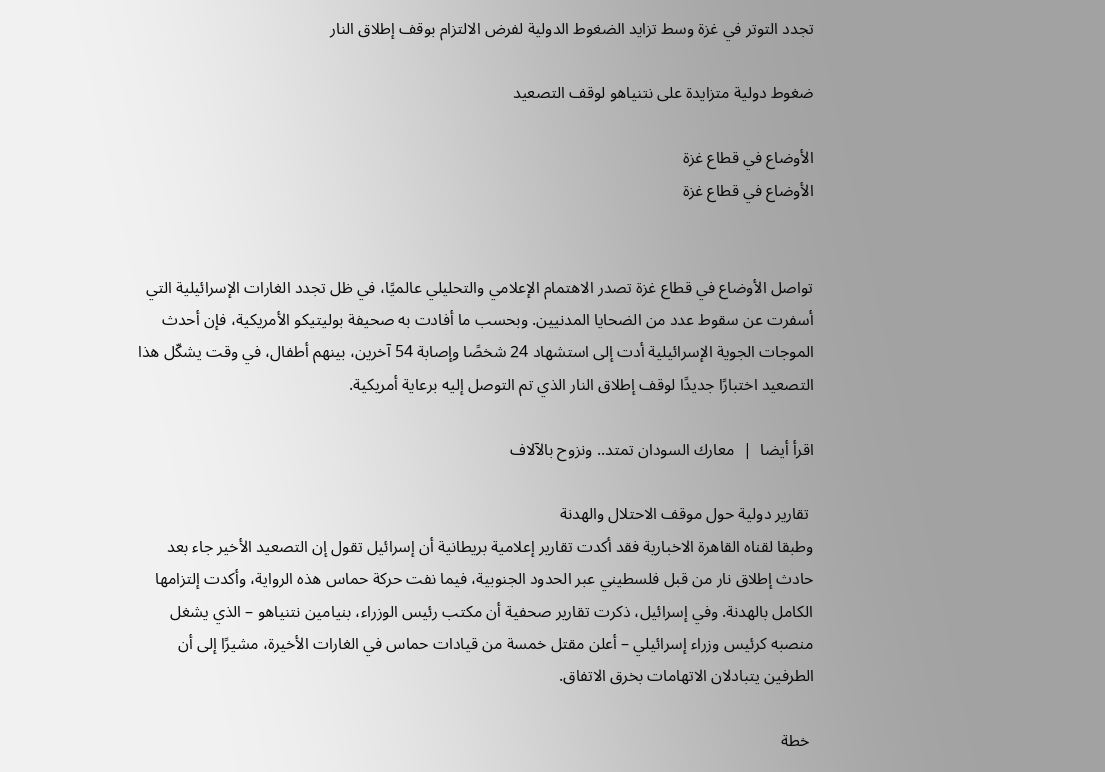تجدد التوتر في غزة وسط تزايد الضغوط الدولية لفرض الالتزام بوقف إطلاق النار

ضغوط دولية متزايدة على نتنياهو لوقف التصعيد

الأوضاع في قطاع غزة
الأوضاع في قطاع غزة


تواصل الأوضاع في قطاع غزة تصدر الاهتمام الإعلامي والتحليلي عالميًا، في ظل تجدد الغارات الإسرائيلية التي أسفرت عن سقوط عدد من الضحايا المدنيين. وبحسب ما أفادت به صحيفة بوليتيكو الأمريكية، فإن أحدث الموجات الجوية الإسرائيلية أدت إلى استشهاد 24 شخصًا وإصابة 54 آخرين، بينهم أطفال، في وقت يشكّل هذا التصعيد اختبارًا جديدًا لوقف إطلاق النار الذي تم التوصل إليه برعاية أمريكية.

اقرأ أيضا  |  معارك السودان تمتد.. ونزوح بالآلاف

 تقارير دولية حول موقف الاحتلال والهدنة
وطبقا لقناه القاهرة الاخبارية فقد أكدت تقارير إعلامية بريطانية أن إسرائيل تقول إن التصعيد الأخير جاء بعد حادث إطلاق نار من قبل فلسطيني عبر الحدود الجنوبية، فيما نفت حركة حماس هذه الرواية، وأكدت إلتزامها الكامل بالهدنة. وفي إسرائيل، ذكرت تقارير صحفية أن مكتب رئيس الوزراء، بنيامين نتنياهو – الذي يشغل منصبه كرئيس وزراء إسرائيلي – أعلن مقتل خمسة من قيادات حماس في الغارات الأخيرة، مشيرًا إلى أن الطرفين يتبادلان الاتهامات بخرق الاتفاق.

 خطة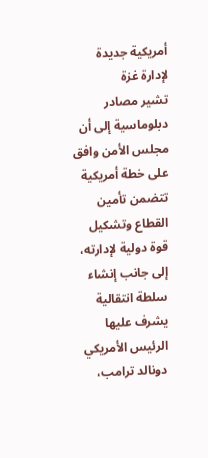أمريكية جديدة لإدارة غزة
تشير مصادر دبلوماسية إلى أن مجلس الأمن وافق على خطة أمريكية تتضمن تأمين القطاع وتشكيل قوة دولية لإدارته، إلى جانب إنشاء سلطة انتقالية يشرف عليها الرئيس الأمريكي دونالد ترامب،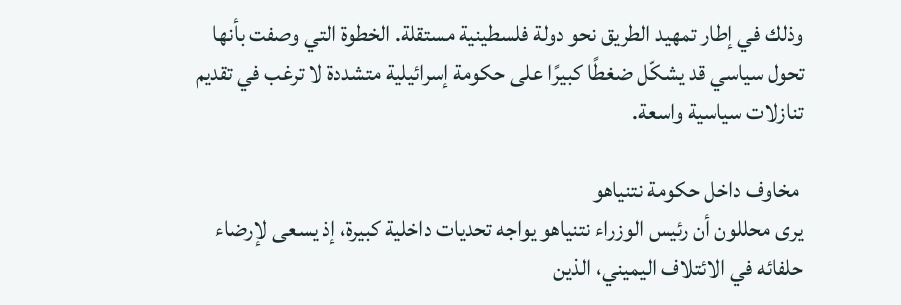وذلك في إطار تمهيد الطريق نحو دولة فلسطينية مستقلة. الخطوة التي وصفت بأنها تحول سياسي قد يشكّل ضغطًا كبيرًا على حكومة إسرائيلية متشددة لا ترغب في تقديم تنازلات سياسية واسعة.

 مخاوف داخل حكومة نتنياهو
يرى محللون أن رئيس الوزراء نتنياهو يواجه تحديات داخلية كبيرة، إذ يسعى لإرضاء حلفائه في الائتلاف اليميني، الذين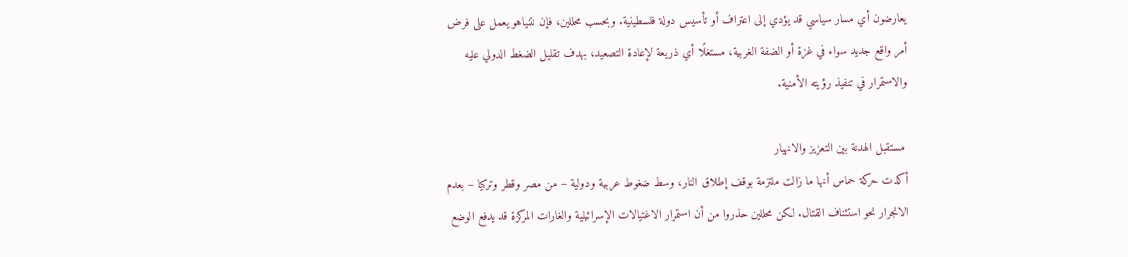يعارضون أي مسار سياسي قد يؤدي إلى اعتراف أو تأسيس دولة فلسطينية. وبحسب محللين، فإن نتنياهو يعمل على فرض أمر واقع جديد سواء في غزة أو الضفة الغربية، مستغلًا أي ذريعة لإعادة التصعيد، بهدف تقليل الضغط الدولي عليه والاستمرار في تنفيذ رؤيته الأمنية.

 مستقبل الهدنة بين التعزيز والانهيار
أكدت حركة حماس أنها ما زالت ملتزمة بوقف إطلاق النار، وسط ضغوط عربية ودولية – من مصر وقطر وتركيا – بعدم الانجرار نحو استئناف القتال. لكن محللين حذروا من أن استمرار الاغتيالات الإسرائيلية والغارات المركزة قد يدفع الوضع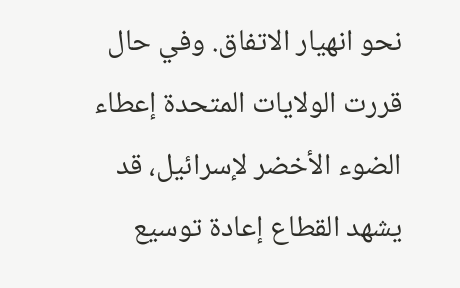نحو انهيار الاتفاق. وفي حال قررت الولايات المتحدة إعطاء الضوء الأخضر لإسرائيل، قد يشهد القطاع إعادة توسيع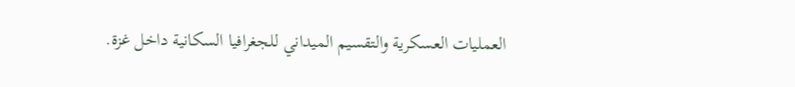العمليات العسكرية والتقسيم الميداني للجغرافيا السكانية داخل غزة.